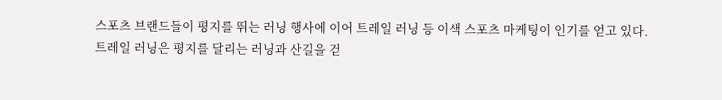스포츠 브랜드들이 평지를 뛰는 러닝 행사에 이어 트레일 러닝 등 이색 스포츠 마케팅이 인기를 얻고 있다.
트레일 러닝은 평지를 달리는 러닝과 산길을 걷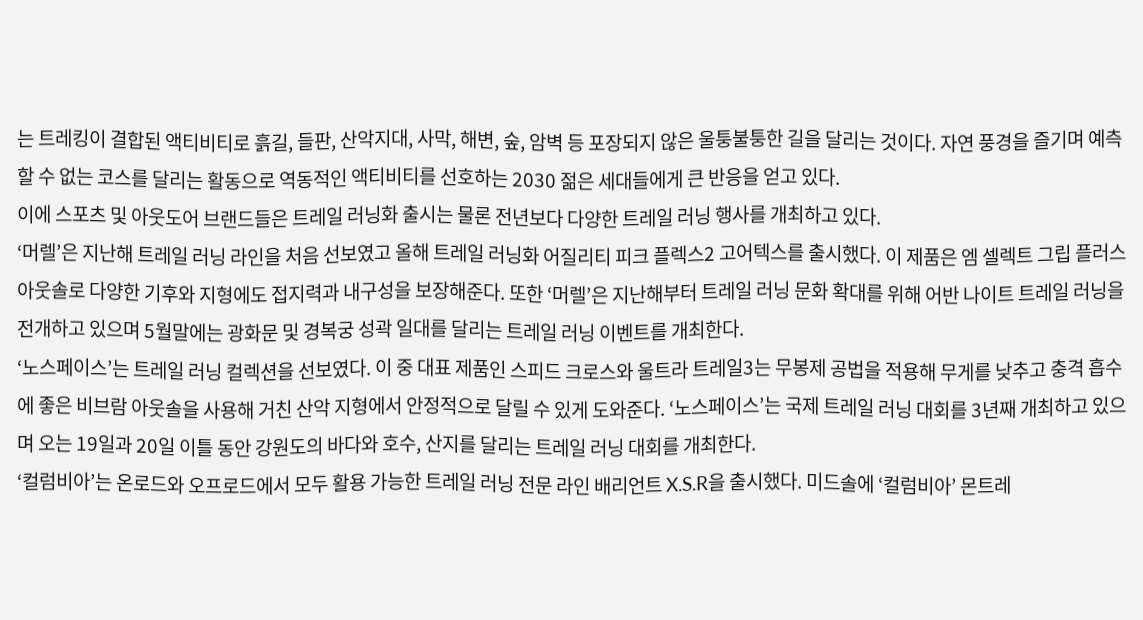는 트레킹이 결합된 액티비티로 흙길, 들판, 산악지대, 사막, 해변, 숲, 암벽 등 포장되지 않은 울퉁불퉁한 길을 달리는 것이다. 자연 풍경을 즐기며 예측 할 수 없는 코스를 달리는 활동으로 역동적인 액티비티를 선호하는 2030 젊은 세대들에게 큰 반응을 얻고 있다.
이에 스포츠 및 아웃도어 브랜드들은 트레일 러닝화 출시는 물론 전년보다 다양한 트레일 러닝 행사를 개최하고 있다.
‘머렐’은 지난해 트레일 러닝 라인을 처음 선보였고 올해 트레일 러닝화 어질리티 피크 플렉스2 고어텍스를 출시했다. 이 제품은 엠 셀렉트 그립 플러스 아웃솔로 다양한 기후와 지형에도 접지력과 내구성을 보장해준다. 또한 ‘머렐’은 지난해부터 트레일 러닝 문화 확대를 위해 어반 나이트 트레일 러닝을 전개하고 있으며 5월말에는 광화문 및 경복궁 성곽 일대를 달리는 트레일 러닝 이벤트를 개최한다.
‘노스페이스’는 트레일 러닝 컬렉션을 선보였다. 이 중 대표 제품인 스피드 크로스와 울트라 트레일3는 무봉제 공법을 적용해 무게를 낮추고 충격 흡수에 좋은 비브람 아웃솔을 사용해 거친 산악 지형에서 안정적으로 달릴 수 있게 도와준다. ‘노스페이스’는 국제 트레일 러닝 대회를 3년째 개최하고 있으며 오는 19일과 20일 이틀 동안 강원도의 바다와 호수, 산지를 달리는 트레일 러닝 대회를 개최한다.
‘컬럼비아’는 온로드와 오프로드에서 모두 활용 가능한 트레일 러닝 전문 라인 배리언트 X.S.R을 출시했다. 미드솔에 ‘컬럼비아’ 몬트레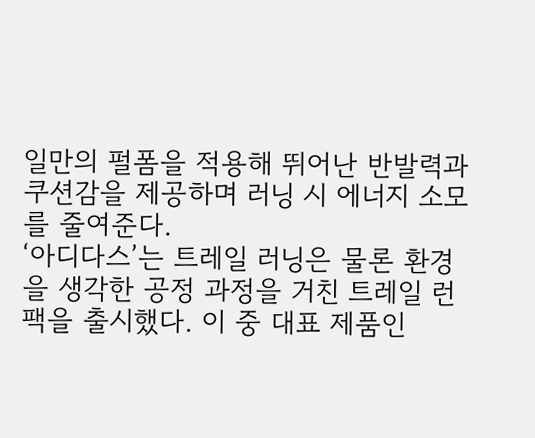일만의 펄폼을 적용해 뛰어난 반발력과 쿠션감을 제공하며 러닝 시 에너지 소모를 줄여준다.
‘아디다스’는 트레일 러닝은 물론 환경을 생각한 공정 과정을 거친 트레일 런 팩을 출시했다. 이 중 대표 제품인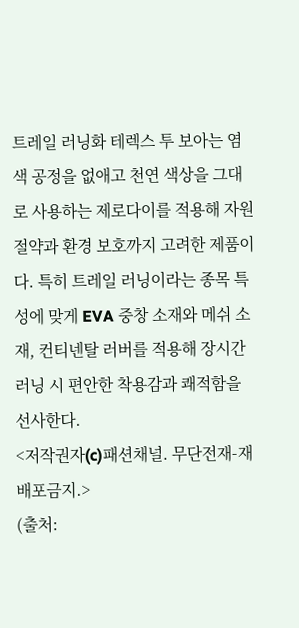트레일 러닝화 테렉스 투 보아는 염색 공정을 없애고 천연 색상을 그대로 사용하는 제로다이를 적용해 자원 절약과 환경 보호까지 고려한 제품이다. 특히 트레일 러닝이라는 종목 특성에 맞게 EVA 중창 소재와 메쉬 소재, 컨티넨탈 러버를 적용해 장시간 러닝 시 편안한 착용감과 쾌적함을 선사한다.
<저작권자(c)패션채널. 무단전재-재배포금지.>
(출처: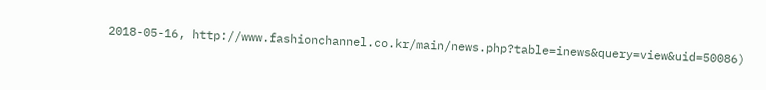2018-05-16, http://www.fashionchannel.co.kr/main/news.php?table=inews&query=view&uid=50086)